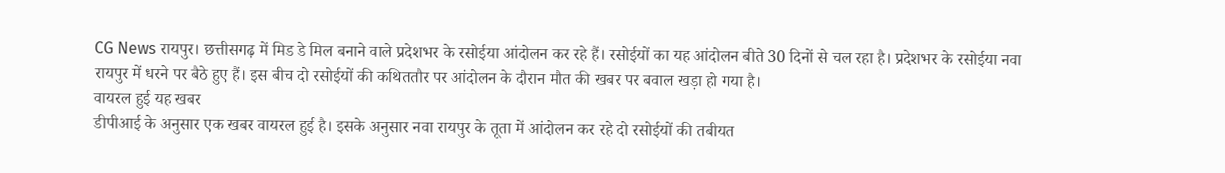CG News रायपुर। छत्तीसगढ़ में मिड डे मिल बनाने वाले प्रदेशभर के रसोईया आंदोलन कर रहे हैं। रसोईयों का यह आंदोलन बीते 30 दिनों से चल रहा है। प्रदेशभर के रसोईया नवा रायपुर में धरने पर बैठे हुए हैं। इस बीच दो रसोईयों की कथिततौर पर आंदोलन के दौरान मौत की खबर पर बवाल खड़ा हो गया है।
वायरल हुई यह खबर
डीपीआई के अनुसार एक खबर वायरल हुई है। इसके अनुसार नवा रायपुर के तूता में आंदोलन कर रहे दो रसोईयों की तबीयत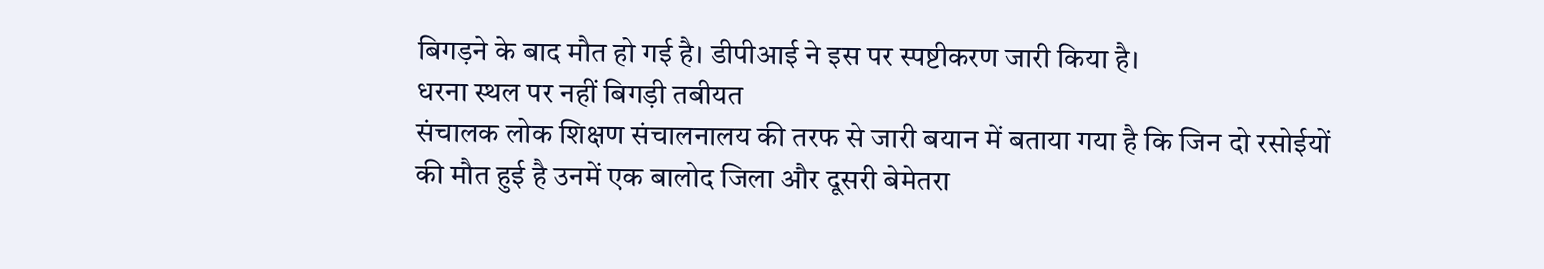बिगड़ने के बाद मौत हो गई है। डीपीआई ने इस पर स्पष्टीकरण जारी किया है।
धरना स्थल पर नहीं बिगड़ी तबीयत
संचालक लोक शिक्षण संचालनालय की तरफ से जारी बयान में बताया गया है कि जिन दो रसोईयों की मौत हुई है उनमें एक बालोद जिला और दूसरी बेमेतरा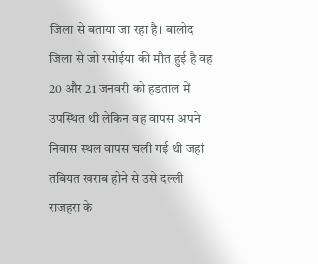जिला से बताया जा रहा है। बालोद जिला से जो रसोईया की मौत हुई है वह 20 और 21 जनवरी को हडताल में उपस्थित थी लेकिन वह वापस अपने निवास स्थल वापस चली गई थी जहां तबियत खराब होने से उसे दल्ली राजहरा के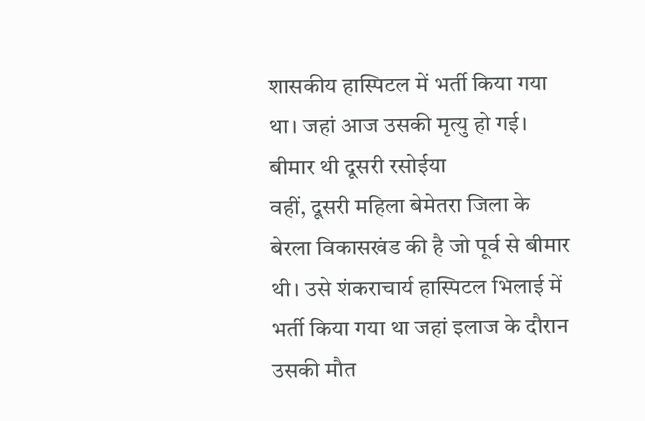शासकीय हास्पिटल में भर्ती किया गया था। जहां आज उसकी मृत्यु हो गई।
बीमार थी दूसरी रसोईया
वहीं, दूसरी महिला बेमेतरा जिला के बेरला विकासखंड की है जो पूर्व से बीमार थी। उसे शंकराचार्य हास्पिटल भिलाई में भर्ती किया गया था जहां इलाज के दौरान उसकी मौत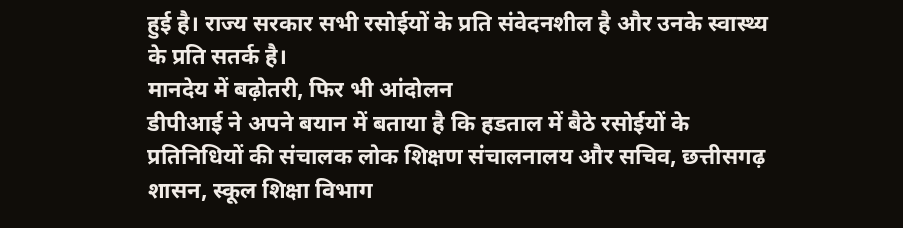हुई है। राज्य सरकार सभी रसोईयों के प्रति संवेदनशील है और उनके स्वास्थ्य के प्रति सतर्क है।
मानदेय में बढ़ोतरी, फिर भी आंदोलन
डीपीआई ने अपने बयान में बताया है कि हडताल में बैठे रसोईयों के प्रतिनिधियों की संचालक लोक शिक्षण संचालनालय और सचिव, छत्तीसगढ़ शासन, स्कूल शिक्षा विभाग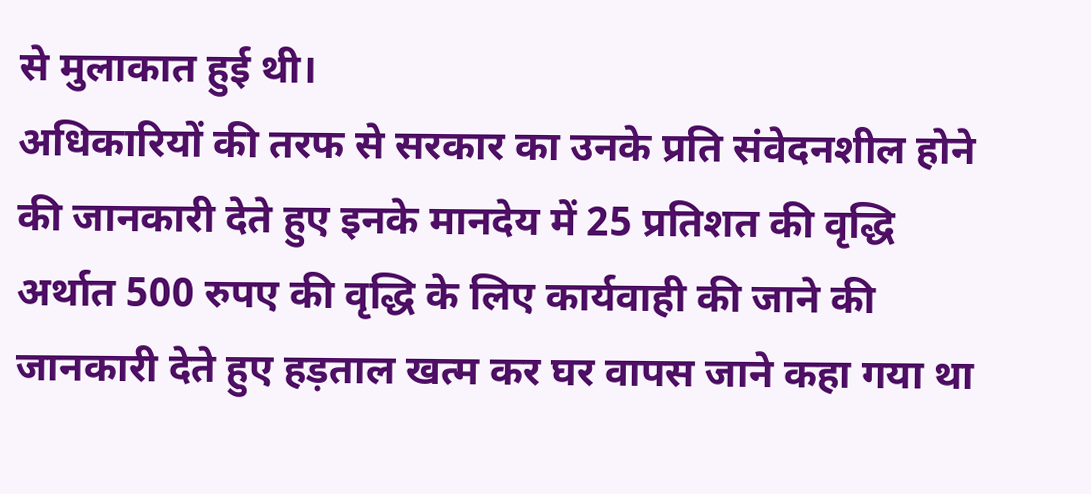से मुलाकात हुई थी।
अधिकारियों की तरफ से सरकार का उनके प्रति संवेदनशील होने की जानकारी देते हुए इनके मानदेय में 25 प्रतिशत की वृद्धि अर्थात 500 रुपए की वृद्धि के लिए कार्यवाही की जाने की जानकारी देते हुए हड़ताल खत्म कर घर वापस जाने कहा गया था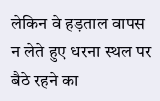लेकिन वे हड़ताल वापस न लेते हुए धरना स्थल पर बैठे रहने का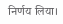निर्णय लिया।